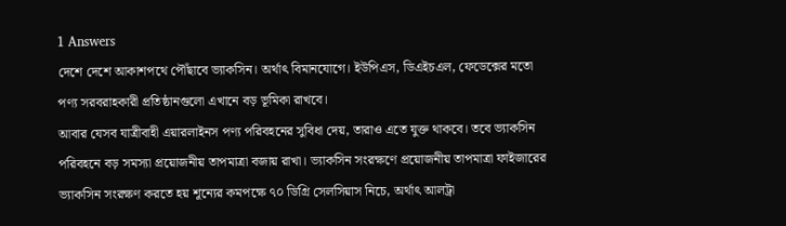1 Answers
দেশে দেশে আকাশপথে পৌঁছাবে ভ্যাকসিন। অর্থাৎ বিমানযোগে। ইউপিএস, ডিএইচএল, ফেডেক্সের মতো পণ্য সরবরাহকারী প্রতিষ্ঠানগুলো এখানে বড় ভূমিকা রাখবে।
আবার যেসব যাত্রীবাহী এয়ারলাইনস পণ্য পরিবহনের সুবিধা দেয়, তারাও এতে যুক্ত থাকবে। তবে ভ্যাকসিন পরিবহনে বড় সমস্যা প্রয়োজনীয় তাপমাত্রা বজায় রাখা। ভ্যাকসিন সংরক্ষণে প্রয়োজনীয় তাপমাত্রা ফাইজারের ভ্যাকসিন সংরক্ষণ করতে হয় শূন্যের কমপক্ষে ৭০ ডিগ্রি সেলসিয়াস নিচে, অর্থাৎ আলট্রা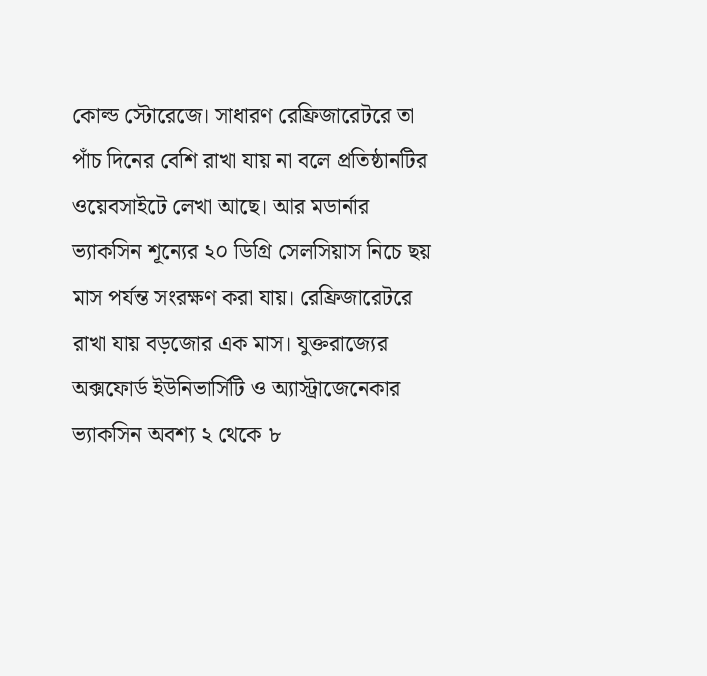কোল্ড স্টোরেজে। সাধারণ রেফ্রিজারেটরে তা পাঁচ দিনের বেশি রাখা যায় না বলে প্রতিষ্ঠানটির ওয়েবসাইটে লেখা আছে। আর মডার্নার ভ্যাকসিন শূন্যের ২০ ডিগ্রি সেলসিয়াস নিচে ছয় মাস পর্যন্ত সংরক্ষণ করা যায়। রেফ্রিজারেটরে রাখা যায় বড়জোর এক মাস। যুক্তরাজ্যের অক্সফোর্ড ইউনিভার্সিটি ও অ্যাস্ট্রাজেনেকার ভ্যাকসিন অবশ্য ২ থেকে ৮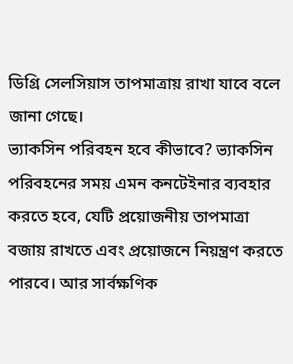ডিগ্রি সেলসিয়াস তাপমাত্রায় রাখা যাবে বলে জানা গেছে।
ভ্যাকসিন পরিবহন হবে কীভাবে? ভ্যাকসিন পরিবহনের সময় এমন কনটেইনার ব্যবহার করতে হবে, যেটি প্রয়োজনীয় তাপমাত্রা বজায় রাখতে এবং প্রয়োজনে নিয়ন্ত্রণ করতে পারবে। আর সার্বক্ষণিক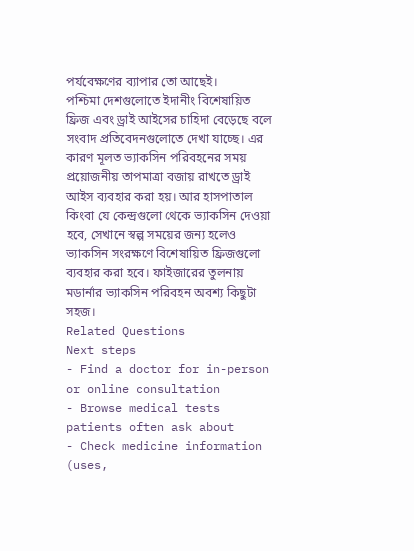পর্যবেক্ষণের ব্যাপার তো আছেই।
পশ্চিমা দেশগুলোতে ইদানীং বিশেষায়িত ফ্রিজ এবং ড্রাই আইসের চাহিদা বেড়েছে বলে সংবাদ প্রতিবেদনগুলোতে দেখা যাচ্ছে। এর কারণ মূলত ভ্যাকসিন পরিবহনের সময় প্রয়োজনীয় তাপমাত্রা বজায় রাখতে ড্রাই আইস ব্যবহার করা হয়। আর হাসপাতাল কিংবা যে কেন্দ্রগুলো থেকে ভ্যাকসিন দেওয়া হবে, সেখানে স্বল্প সময়ের জন্য হলেও ভ্যাকসিন সংরক্ষণে বিশেষায়িত ফ্রিজগুলো ব্যবহার করা হবে। ফাইজারের তুলনায় মডার্নার ভ্যাকসিন পরিবহন অবশ্য কিছুটা সহজ।
Related Questions
Next steps
- Find a doctor for in-person or online consultation
- Browse medical tests patients often ask about
- Check medicine information (uses,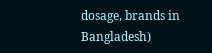dosage, brands in Bangladesh)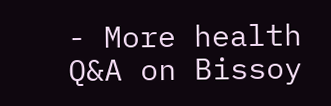- More health Q&A on Bissoy